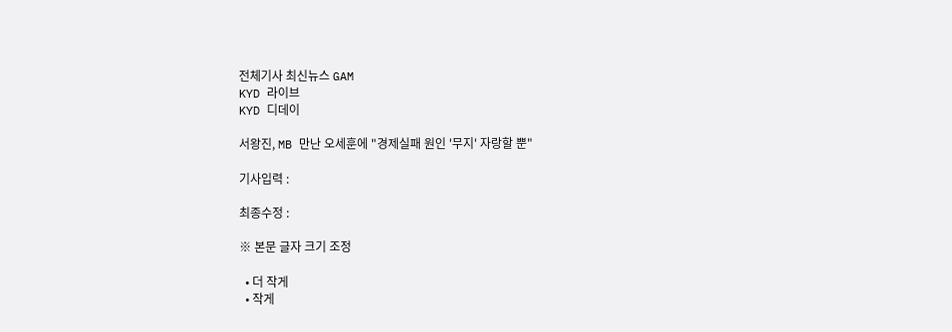전체기사 최신뉴스 GAM
KYD 라이브
KYD 디데이

서왕진, MB 만난 오세훈에 "경제실패 원인 '무지' 자랑할 뿐"

기사입력 :

최종수정 :

※ 본문 글자 크기 조정

  • 더 작게
  • 작게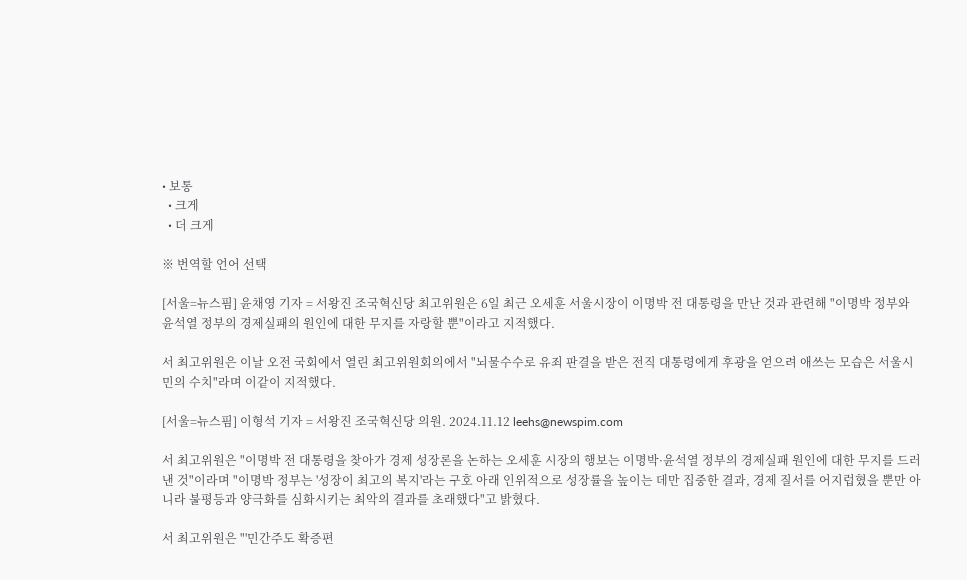• 보통
  • 크게
  • 더 크게

※ 번역할 언어 선택

[서울=뉴스핌] 윤채영 기자 = 서왕진 조국혁신당 최고위원은 6일 최근 오세훈 서울시장이 이명박 전 대통령을 만난 것과 관련해 "이명박 정부와 윤석열 정부의 경제실패의 원인에 대한 무지를 자랑할 뿐"이라고 지적했다.

서 최고위원은 이날 오전 국회에서 열린 최고위원회의에서 "뇌물수수로 유죄 판결을 받은 전직 대통령에게 후광을 얻으려 애쓰는 모습은 서울시민의 수치"라며 이같이 지적했다.

[서울=뉴스핌] 이형석 기자 = 서왕진 조국혁신당 의원. 2024.11.12 leehs@newspim.com

서 최고위원은 "이명박 전 대통령을 찾아가 경제 성장론을 논하는 오세훈 시장의 행보는 이명박·윤석열 정부의 경제실패 원인에 대한 무지를 드러낸 것"이라며 "이명박 정부는 '성장이 최고의 복지'라는 구호 아래 인위적으로 성장률을 높이는 데만 집중한 결과, 경제 질서를 어지럽혔을 뿐만 아니라 불평등과 양극화를 심화시키는 최악의 결과를 초래했다"고 밝혔다.

서 최고위원은 "'민간주도 확증편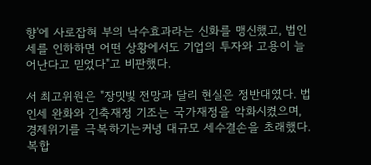향'에 사로잡혀 부의 낙수효과라는 신화를 맹신했고, 법인세를 인하하면 어떤 상황에서도 기업의 투자와 고용이 늘어난다고 믿었다"고 비판했다.

서 최고위원은 "장밋빛 전망과 달리 현실은 정반대였다. 법인세 완화와 긴축재정 기조는 국가재정을 악화시켰으며, 경제위기를 극복하기는커녕 대규모 세수결손을 초래했다. 복합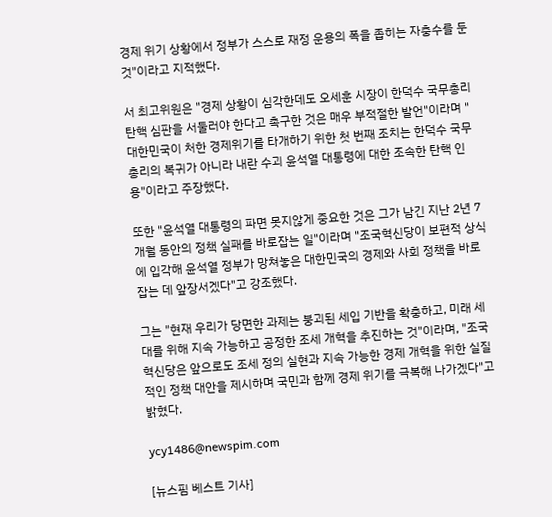경제 위기 상황에서 정부가 스스로 재정 운용의 폭을 좁히는 자충수를 둔 것"이라고 지적했다.

서 최고위원은 "경제 상황이 심각한데도 오세훈 시장이 한덕수 국무총리 탄핵 심판을 서둘러야 한다고 촉구한 것은 매우 부적절한 발언"이라며 "대한민국이 처한 경제위기를 타개하기 위한 첫 번째 조치는 한덕수 국무총리의 복귀가 아니라 내란 수괴 윤석열 대통령에 대한 조속한 탄핵 인용"이라고 주장했다.

또한 "윤석열 대통령의 파면 못지않게 중요한 것은 그가 남긴 지난 2년 7개월 동안의 정책 실패를 바로잡는 일"이라며 "조국혁신당이 보편적 상식에 입각해 윤석열 정부가 망쳐놓은 대한민국의 경제와 사회 정책을 바로잡는 데 앞장서겠다"고 강조했다.

그는 "현재 우리가 당면한 과제는 붕괴된 세입 기반을 확충하고, 미래 세대를 위해 지속 가능하고 공정한 조세 개혁을 추진하는 것"이라며, "조국혁신당은 앞으로도 조세 정의 실현과 지속 가능한 경제 개혁을 위한 실질적인 정책 대안을 제시하며 국민과 함께 경제 위기를 극복해 나가겠다"고 밝혔다.

ycy1486@newspim.com

[뉴스핌 베스트 기사]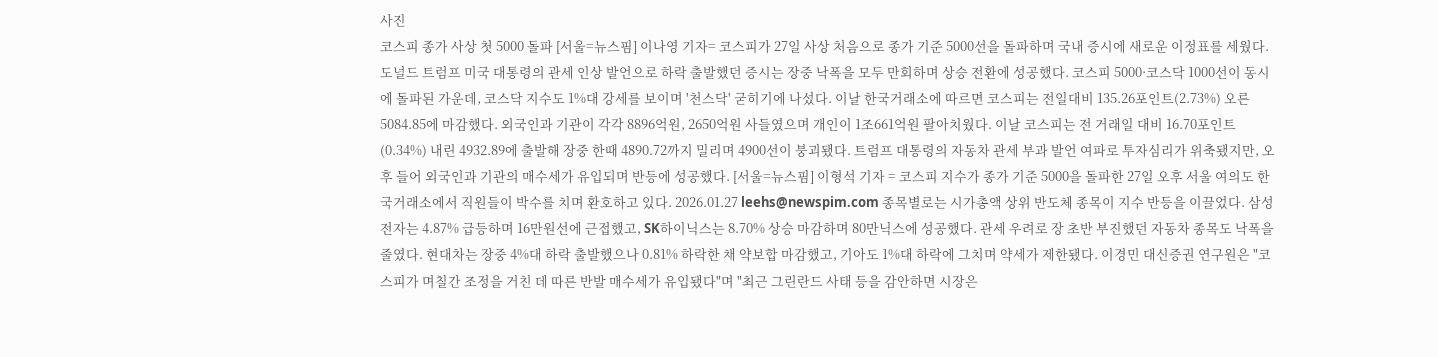사진
코스피 종가 사상 첫 5000 돌파 [서울=뉴스핌] 이나영 기자= 코스피가 27일 사상 처음으로 종가 기준 5000선을 돌파하며 국내 증시에 새로운 이정표를 세웠다. 도널드 트럼프 미국 대통령의 관세 인상 발언으로 하락 출발했던 증시는 장중 낙폭을 모두 만회하며 상승 전환에 성공했다. 코스피 5000·코스닥 1000선이 동시에 돌파된 가운데, 코스닥 지수도 1%대 강세를 보이며 '천스닥' 굳히기에 나섰다. 이날 한국거래소에 따르면 코스피는 전일대비 135.26포인트(2.73%) 오른 5084.85에 마감했다. 외국인과 기관이 각각 8896억원, 2650억원 사들였으며 개인이 1조661억원 팔아치웠다. 이날 코스피는 전 거래일 대비 16.70포인트(0.34%) 내린 4932.89에 출발해 장중 한때 4890.72까지 밀리며 4900선이 붕괴됐다. 트럼프 대통령의 자동차 관세 부과 발언 여파로 투자심리가 위축됐지만, 오후 들어 외국인과 기관의 매수세가 유입되며 반등에 성공했다. [서울=뉴스핌] 이형석 기자 = 코스피 지수가 종가 기준 5000을 돌파한 27일 오후 서울 여의도 한국거래소에서 직원들이 박수를 치며 환호하고 있다. 2026.01.27 leehs@newspim.com 종목별로는 시가총액 상위 반도체 종목이 지수 반등을 이끌었다. 삼성전자는 4.87% 급등하며 16만원선에 근접했고, SK하이닉스는 8.70% 상승 마감하며 80만닉스에 성공했다. 관세 우려로 장 초반 부진했던 자동차 종목도 낙폭을 줄였다. 현대차는 장중 4%대 하락 출발했으나 0.81% 하락한 채 약보합 마감했고, 기아도 1%대 하락에 그치며 약세가 제한됐다. 이경민 대신증권 연구원은 "코스피가 며칠간 조정을 거친 데 따른 반발 매수세가 유입됐다"며 "최근 그린란드 사태 등을 감안하면 시장은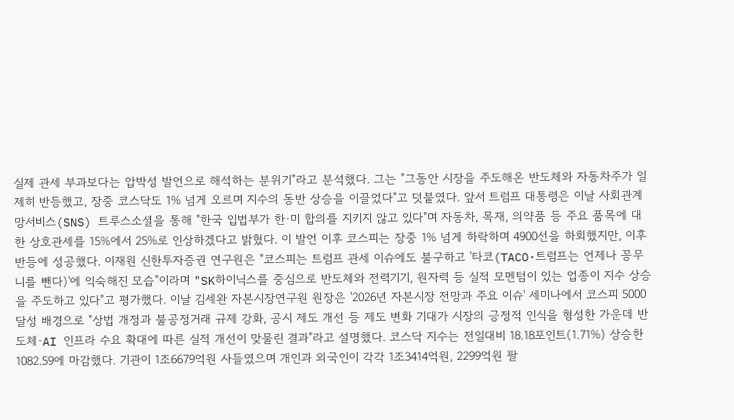실제 관세 부과보다는 압박성 발언으로 해석하는 분위기"라고 분석했다. 그는 "그동안 시장을 주도해온 반도체와 자동차주가 일제히 반등했고, 장중 코스닥도 1% 넘게 오르며 지수의 동반 상승을 이끌었다"고 덧붙였다. 앞서 트럼프 대통령은 이날 사회관계망서비스(SNS) 트루스소셜을 통해 "한국 입법부가 한·미 합의를 지키지 않고 있다"며 자동차, 목재, 의약품 등 주요 품목에 대한 상호관세를 15%에서 25%로 인상하겠다고 밝혔다. 이 발언 이후 코스피는 장중 1% 넘게 하락하며 4900선을 하회했지만, 이후 반등에 성공했다. 이재원 신한투자증권 연구원은 "코스피는 트럼프 관세 이슈에도 불구하고 '타코(TACO·트럼프는 언제나 꽁무니를 뺀다)'에 익숙해진 모습"이라며 "SK하이닉스를 중심으로 반도체와 전력기기, 원자력 등 실적 모멘텀이 있는 업종이 지수 상승을 주도하고 있다"고 평가했다. 이날 김세완 자본시장연구원 원장은 '2026년 자본시장 전망과 주요 이슈' 세미나에서 코스피 5000 달성 배경으로 "상법 개정과 불공정거래 규제 강화, 공시 제도 개선 등 제도 변화 기대가 시장의 긍정적 인식을 형성한 가운데 반도체·AI 인프라 수요 확대에 따른 실적 개선이 맞물린 결과"라고 설명했다. 코스닥 지수는 전일대비 18.18포인트(1.71%) 상승한 1082.59에 마감했다. 기관이 1조6679억원 사들였으며 개인과 외국인이 각각 1조3414억원, 2299억원 팔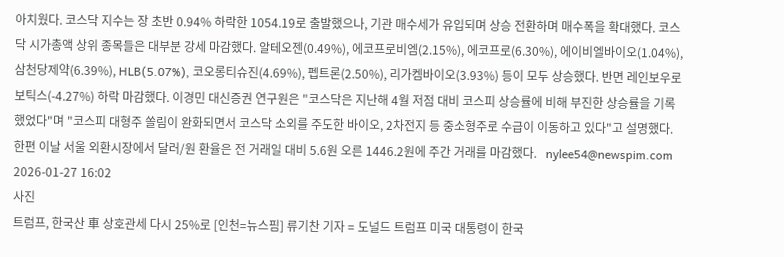아치웠다. 코스닥 지수는 장 초반 0.94% 하락한 1054.19로 출발했으나, 기관 매수세가 유입되며 상승 전환하며 매수폭을 확대했다. 코스닥 시가총액 상위 종목들은 대부분 강세 마감했다. 알테오젠(0.49%), 에코프로비엠(2.15%), 에코프로(6.30%), 에이비엘바이오(1.04%), 삼천당제약(6.39%), HLB(5.07%), 코오롱티슈진(4.69%), 펩트론(2.50%), 리가켐바이오(3.93%) 등이 모두 상승했다. 반면 레인보우로보틱스(-4.27%) 하락 마감했다. 이경민 대신증권 연구원은 "코스닥은 지난해 4월 저점 대비 코스피 상승률에 비해 부진한 상승률을 기록했었다"며 "코스피 대형주 쏠림이 완화되면서 코스닥 소외를 주도한 바이오, 2차전지 등 중소형주로 수급이 이동하고 있다"고 설명했다. 한편 이날 서울 외환시장에서 달러/원 환율은 전 거래일 대비 5.6원 오른 1446.2원에 주간 거래를 마감했다.   nylee54@newspim.com 2026-01-27 16:02
사진
트럼프, 한국산 車 상호관세 다시 25%로 [인천=뉴스핌] 류기찬 기자 = 도널드 트럼프 미국 대통령이 한국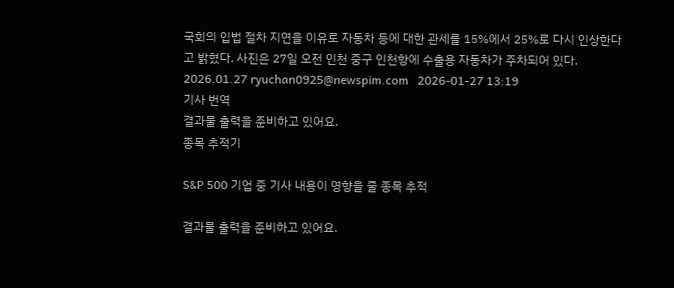국회의 입법 절차 지연을 이유로 자동차 등에 대한 관세를 15%에서 25%로 다시 인상한다고 밝혔다. 사진은 27일 오전 인천 중구 인천항에 수출용 자동차가 주차되어 있다. 2026.01.27 ryuchan0925@newspim.com   2026-01-27 13:19
기사 번역
결과물 출력을 준비하고 있어요.
종목 추적기

S&P 500 기업 중 기사 내용이 영향을 줄 종목 추적

결과물 출력을 준비하고 있어요.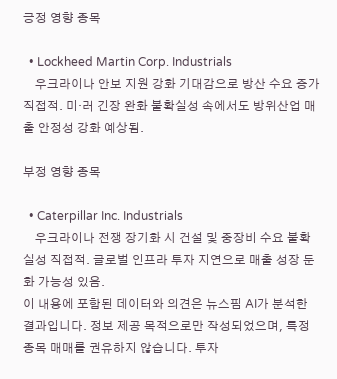긍정 영향 종목

  • Lockheed Martin Corp. Industrials
    우크라이나 안보 지원 강화 기대감으로 방산 수요 증가 직접적. 미·러 긴장 완화 불확실성 속에서도 방위산업 매출 안정성 강화 예상됨.

부정 영향 종목

  • Caterpillar Inc. Industrials
    우크라이나 전쟁 장기화 시 건설 및 중장비 수요 불확실성 직접적. 글로벌 인프라 투자 지연으로 매출 성장 둔화 가능성 있음.
이 내용에 포함된 데이터와 의견은 뉴스핌 AI가 분석한 결과입니다. 정보 제공 목적으로만 작성되었으며, 특정 종목 매매를 권유하지 않습니다. 투자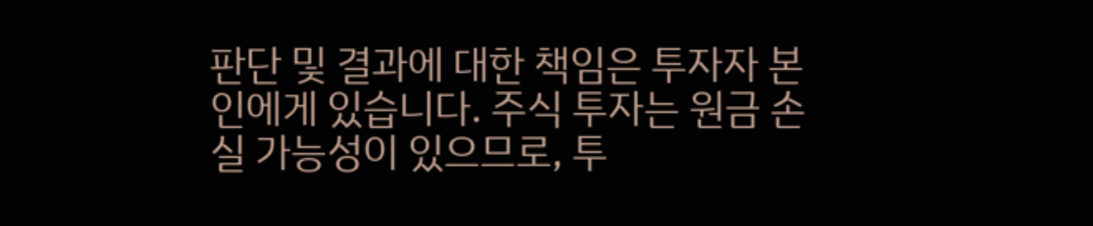판단 및 결과에 대한 책임은 투자자 본인에게 있습니다. 주식 투자는 원금 손실 가능성이 있으므로, 투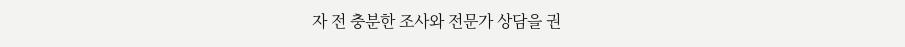자 전 충분한 조사와 전문가 상담을 권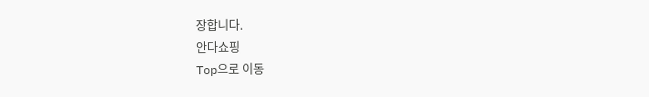장합니다.
안다쇼핑
Top으로 이동